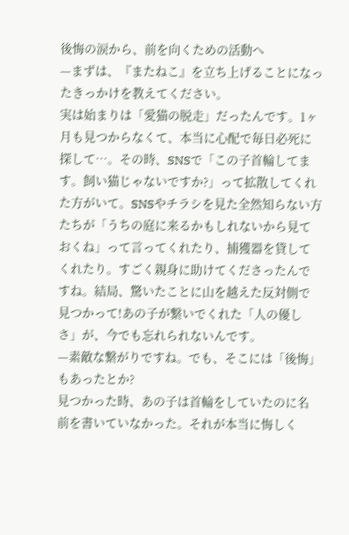後悔の涙から、前を向くための活動へ
—まずは、『またねこ』を立ち上げることになったきっかけを教えてください。
実は始まりは「愛猫の脱走」だったんです。1ヶ月も見つからなくて、本当に心配で毎日必死に探して…。その時、SNSで「この子首輪してます。飼い猫じゃないですか?」って拡散してくれた方がいて。SNSやチラシを見た全然知らない方たちが「うちの庭に来るかもしれないから見ておくね」って言ってくれたり、捕獲器を貸してくれたり。すごく親身に助けてくださったんですね。結局、驚いたことに山を越えた反対側で見つかって!あの子が繋いでくれた「人の優しさ」が、今でも忘れられないんです。
—素敵な繋がりですね。でも、そこには「後悔」もあったとか?
見つかった時、あの子は首輪をしていたのに名前を書いていなかった。それが本当に悔しく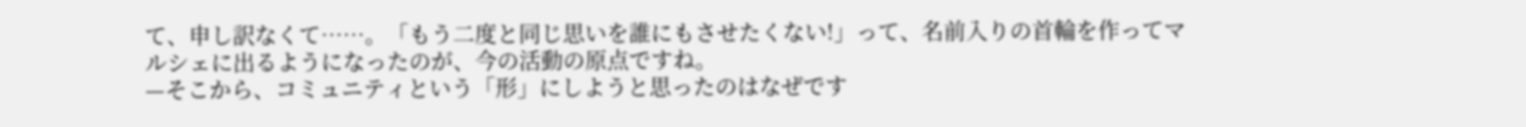て、申し訳なくて……。「もう二度と同じ思いを誰にもさせたくない!」って、名前入りの首輪を作ってマルシェに出るようになったのが、今の活動の原点ですね。
—そこから、コミュニティという「形」にしようと思ったのはなぜです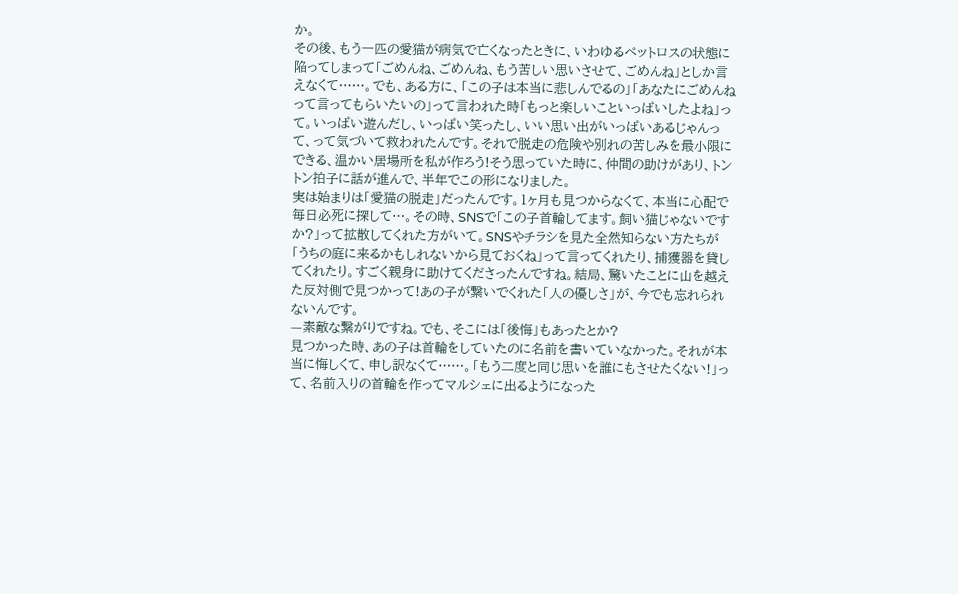か。
その後、もう一匹の愛猫が病気で亡くなったときに、いわゆるペットロスの状態に陥ってしまって「ごめんね、ごめんね、もう苦しい思いさせて、ごめんね」としか言えなくて……。でも、ある方に、「この子は本当に悲しんでるの」「あなたにごめんねって言ってもらいたいの」って言われた時「もっと楽しいこといっぱいしたよね」って。いっぱい遊んだし、いっぱい笑ったし、いい思い出がいっぱいあるじゃんって、って気づいて救われたんです。それで脱走の危険や別れの苦しみを最小限にできる、温かい居場所を私が作ろう!そう思っていた時に、仲間の助けがあり、トントン拍子に話が進んで、半年でこの形になりました。
実は始まりは「愛猫の脱走」だったんです。1ヶ月も見つからなくて、本当に心配で毎日必死に探して…。その時、SNSで「この子首輪してます。飼い猫じゃないですか?」って拡散してくれた方がいて。SNSやチラシを見た全然知らない方たちが「うちの庭に来るかもしれないから見ておくね」って言ってくれたり、捕獲器を貸してくれたり。すごく親身に助けてくださったんですね。結局、驚いたことに山を越えた反対側で見つかって!あの子が繋いでくれた「人の優しさ」が、今でも忘れられないんです。
—素敵な繋がりですね。でも、そこには「後悔」もあったとか?
見つかった時、あの子は首輪をしていたのに名前を書いていなかった。それが本当に悔しくて、申し訳なくて……。「もう二度と同じ思いを誰にもさせたくない!」って、名前入りの首輪を作ってマルシェに出るようになった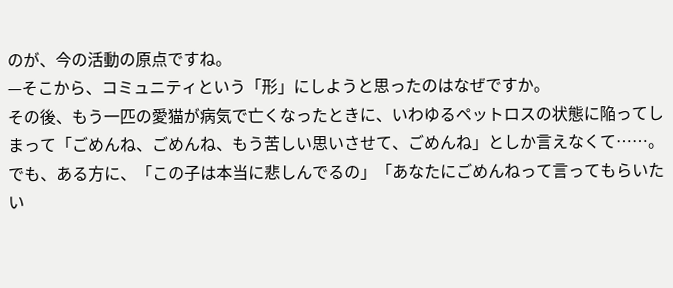のが、今の活動の原点ですね。
—そこから、コミュニティという「形」にしようと思ったのはなぜですか。
その後、もう一匹の愛猫が病気で亡くなったときに、いわゆるペットロスの状態に陥ってしまって「ごめんね、ごめんね、もう苦しい思いさせて、ごめんね」としか言えなくて……。でも、ある方に、「この子は本当に悲しんでるの」「あなたにごめんねって言ってもらいたい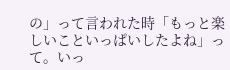の」って言われた時「もっと楽しいこといっぱいしたよね」って。いっ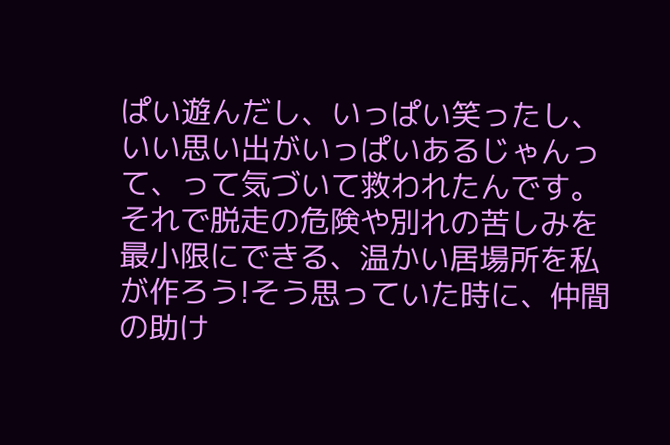ぱい遊んだし、いっぱい笑ったし、いい思い出がいっぱいあるじゃんって、って気づいて救われたんです。それで脱走の危険や別れの苦しみを最小限にできる、温かい居場所を私が作ろう!そう思っていた時に、仲間の助け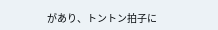があり、トントン拍子に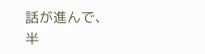話が進んで、半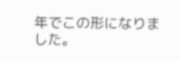年でこの形になりました。